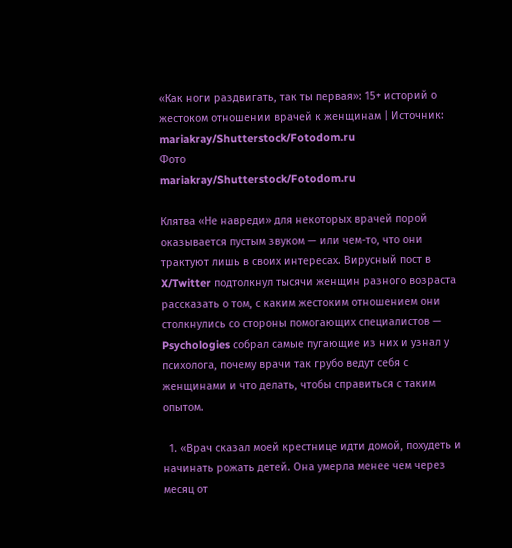«Как ноги раздвигать, так ты первая»: 15+ историй о жестоком отношении врачей к женщинам | Источник: mariakray/Shutterstock/Fotodom.ru
Фото
mariakray/Shutterstock/Fotodom.ru

Клятва «Не навреди» для некоторых врачей порой оказывается пустым звуком — или чем-то, что они трактуют лишь в своих интересах. Вирусный пост в X/Twitter подтолкнул тысячи женщин разного возраста рассказать о том, с каким жестоким отношением они столкнулись со стороны помогающих специалистов — Psychologies собрал самые пугающие из них и узнал у психолога, почему врачи так грубо ведут себя с женщинами и что делать, чтобы справиться с таким опытом.

  1. «Врач сказал моей крестнице идти домой, похудеть и начинать рожать детей. Она умерла менее чем через месяц от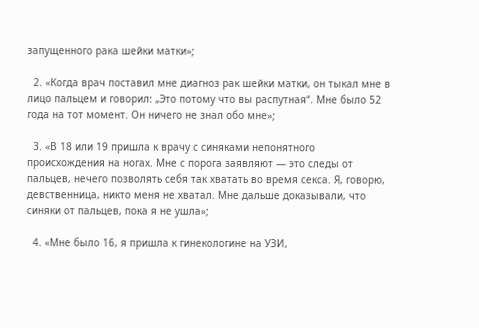запущенного рака шейки матки»;

  2. «Когда врач поставил мне диагноз рак шейки матки, он тыкал мне в лицо пальцем и говорил: „Это потому что вы распутная“. Мне было 52 года на тот момент. Он ничего не знал обо мне»;

  3. «В 18 или 19 пришла к врачу с синяками непонятного происхождения на ногах. Мне с порога заявляют — это следы от пальцев, нечего позволять себя так хватать во время секса. Я, говорю, девственница, никто меня не хватал. Мне дальше доказывали, что синяки от пальцев, пока я не ушла»;

  4. «Мне было 16, я пришла к гинекологине на УЗИ,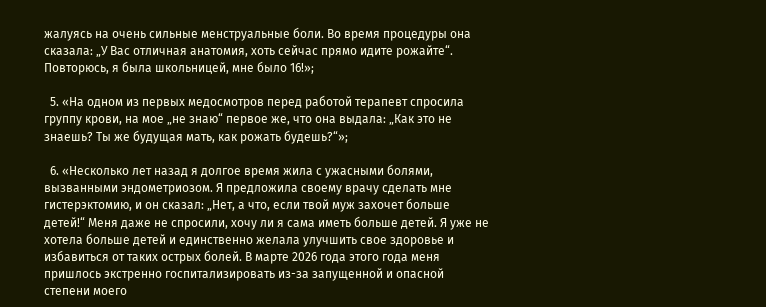жалуясь на очень сильные менструальные боли. Во время процедуры она сказала: „У Вас отличная анатомия, хоть сейчас прямо идите рожайте“. Повторюсь, я была школьницей, мне было 16!»;

  5. «На одном из первых медосмотров перед работой терапевт спросила группу крови, на мое „не знаю“ первое же, что она выдала: „Как это не знаешь? Ты же будущая мать, как рожать будешь?“»;

  6. «Несколько лет назад я долгое время жила с ужасными болями, вызванными эндометриозом. Я предложила своему врачу сделать мне гистерэктомию, и он сказал: „Нет, а что, если твой муж захочет больше детей!“ Меня даже не спросили, хочу ли я сама иметь больше детей. Я уже не хотела больше детей и единственно желала улучшить свое здоровье и избавиться от таких острых болей. В марте 2026 года этого года меня пришлось экстренно госпитализировать из-за запущенной и опасной степени моего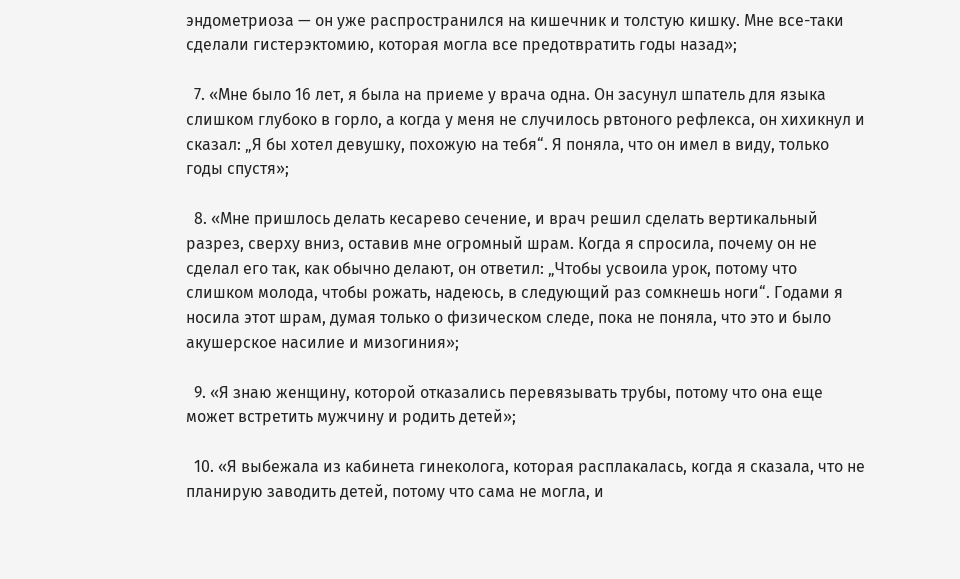эндометриоза — он уже распространился на кишечник и толстую кишку. Мне все-таки сделали гистерэктомию, которая могла все предотвратить годы назад»;

  7. «Мне было 16 лет, я была на приеме у врача одна. Он засунул шпатель для языка слишком глубоко в горло, а когда у меня не случилось рвтоного рефлекса, он хихикнул и сказал: „Я бы хотел девушку, похожую на тебя“. Я поняла, что он имел в виду, только годы спустя»;

  8. «Мне пришлось делать кесарево сечение, и врач решил сделать вертикальный разрез, сверху вниз, оставив мне огромный шрам. Когда я спросила, почему он не сделал его так, как обычно делают, он ответил: „Чтобы усвоила урок, потому что слишком молода, чтобы рожать, надеюсь, в следующий раз сомкнешь ноги“. Годами я носила этот шрам, думая только о физическом следе, пока не поняла, что это и было акушерское насилие и мизогиния»;

  9. «Я знаю женщину, которой отказались перевязывать трубы, потому что она еще может встретить мужчину и родить детей»;

  10. «Я выбежала из кабинета гинеколога, которая расплакалась, когда я сказала, что не планирую заводить детей, потому что сама не могла, и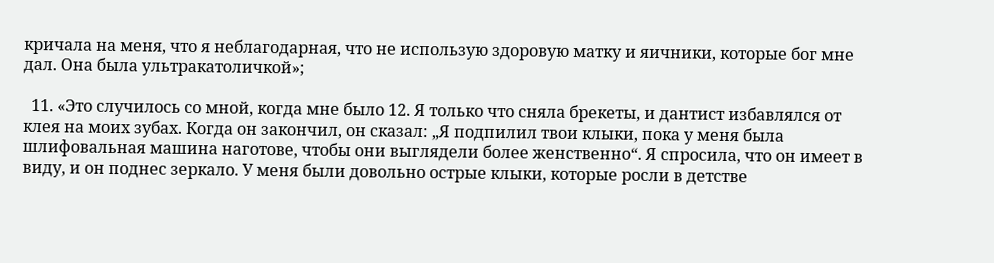кричала на меня, что я неблагодарная, что не использую здоровую матку и яичники, которые бог мне дал. Она была ультракатоличкой»;

  11. «Это случилось со мной, когда мне было 12. Я только что сняла брекеты, и дантист избавлялся от клея на моих зубах. Когда он закончил, он сказал: „Я подпилил твои клыки, пока у меня была шлифовальная машина наготове, чтобы они выглядели более женственно“. Я спросила, что он имеет в виду, и он поднес зеркало. У меня были довольно острые клыки, которые росли в детстве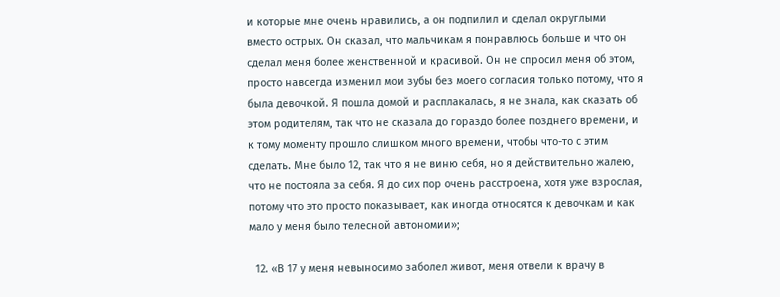и которые мне очень нравились, а он подпилил и сделал округлыми вместо острых. Он сказал, что мальчикам я понравлюсь больше и что он сделал меня более женственной и красивой. Он не спросил меня об этом, просто навсегда изменил мои зубы без моего согласия только потому, что я была девочкой. Я пошла домой и расплакалась, я не знала, как сказать об этом родителям, так что не сказала до гораздо более позднего времени, и к тому моменту прошло слишком много времени, чтобы что-то с этим сделать. Мне было 12, так что я не виню себя, но я действительно жалею, что не постояла за себя. Я до сих пор очень расстроена, хотя уже взрослая, потому что это просто показывает, как иногда относятся к девочкам и как мало у меня было телесной автономии»;

  12. «В 17 у меня невыносимо заболел живот, меня отвели к врачу в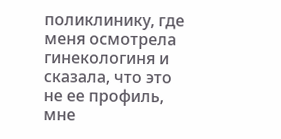поликлинику, где меня осмотрела гинекологиня и сказала, что это не ее профиль, мне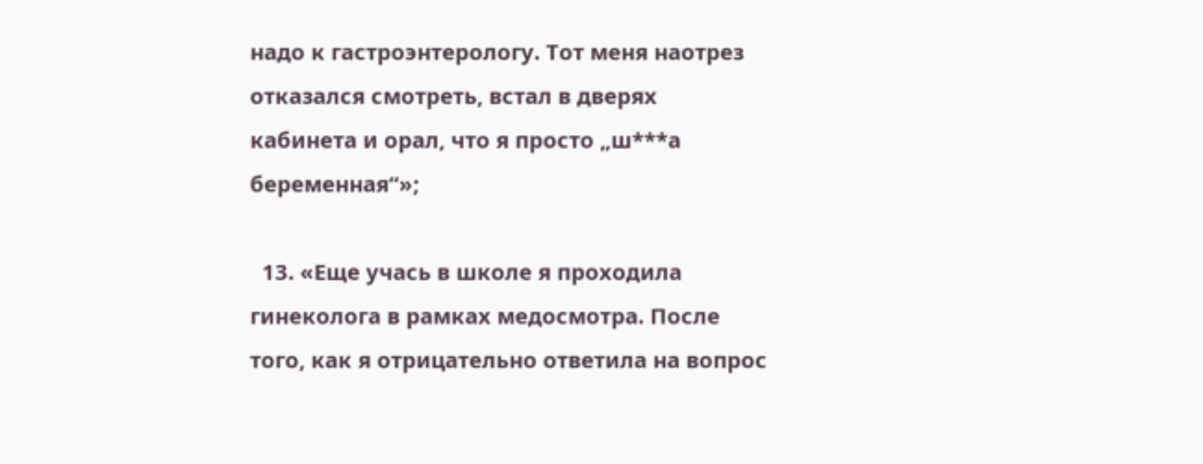надо к гастроэнтерологу. Тот меня наотрез отказался смотреть, встал в дверях кабинета и орал, что я просто „ш***а беременная“»;

  13. «Еще учась в школе я проходила гинеколога в рамках медосмотра. После того, как я отрицательно ответила на вопрос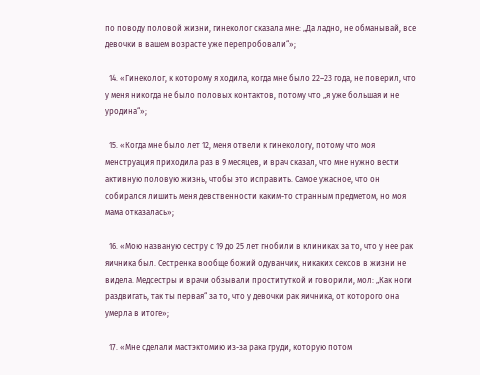по поводу половой жизни, гинеколог сказала мне: „Да ладно, не обманывай, все девочки в вашем возрасте уже перепробовали“»;

  14. «Гинеколог, к которому я ходила, когда мне было 22–23 года, не поверил, что у меня никогда не было половых контактов, потому что „я уже большая и не уродина“»;

  15. «Когда мне было лет 12, меня отвели к гинекологу, потому что моя менструация приходила раз в 9 месяцев, и врач сказал, что мне нужно вести активную половую жизнь, чтобы это исправить. Самое ужасное, что он собирался лишить меня девственности каким-то странным предметом, но моя мама отказалась»;

  16. «Мою названую сестру с 19 до 25 лет гнобили в клиниках за то, что у нее рак яичника был. Сестренка вообще божий одуванчик, никаких сексов в жизни не видела. Медсестры и врачи обзывали проституткой и говорили, мол: „Как ноги раздвигать, так ты первая“ за то, что у девочки рак яичника, от которого она умерла в итоге»;

  17. «Мне сделали мастэктомию из-за рака груди, которую потом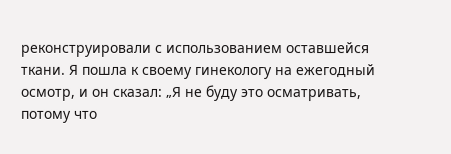реконструировали с использованием оставшейся ткани. Я пошла к своему гинекологу на ежегодный осмотр, и он сказал: „Я не буду это осматривать, потому что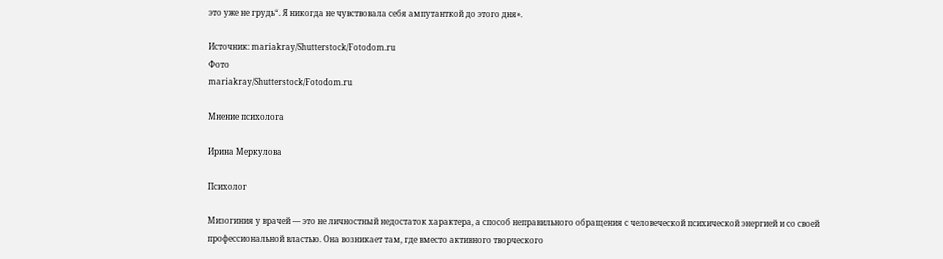это уже не грудь“. Я никогда не чувствовала себя ампутанткой до этого дня».

Источник: mariakray/Shutterstock/Fotodom.ru
Фото
mariakray/Shutterstock/Fotodom.ru

Мнение психолога

Ирина Меркулова

Психолог

Мизогиния у врачей — это не личностный недостаток характера, а способ неправильного обращения с человеческой психической энергией и со своей профессиональной властью. Она возникает там, где вместо активного творческого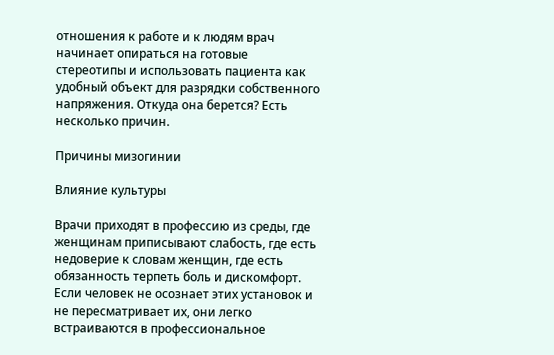отношения к работе и к людям врач начинает опираться на готовые стереотипы и использовать пациента как удобный объект для разрядки собственного напряжения. Откуда она берется? Есть несколько причин.

Причины мизогинии

Влияние культуры

Врачи приходят в профессию из среды, где женщинам приписывают слабость, где есть недоверие к словам женщин, где есть обязанность терпеть боль и дискомфорт. Если человек не осознает этих установок и не пересматривает их, они легко встраиваются в профессиональное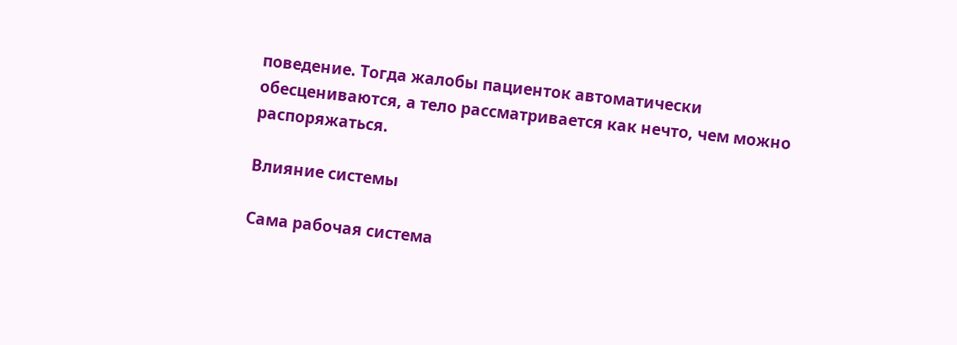поведение. Тогда жалобы пациенток автоматически обесцениваются, а тело рассматривается как нечто, чем можно распоряжаться.

Влияние системы

Сама рабочая система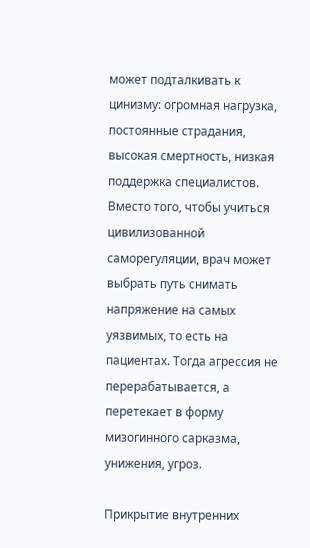может подталкивать к цинизму: огромная нагрузка, постоянные страдания, высокая смертность, низкая поддержка специалистов. Вместо того, чтобы учиться цивилизованной саморегуляции, врач может выбрать путь снимать напряжение на самых уязвимых, то есть на пациентах. Тогда агрессия не перерабатывается, а перетекает в форму мизогинного сарказма, унижения, угроз.

Прикрытие внутренних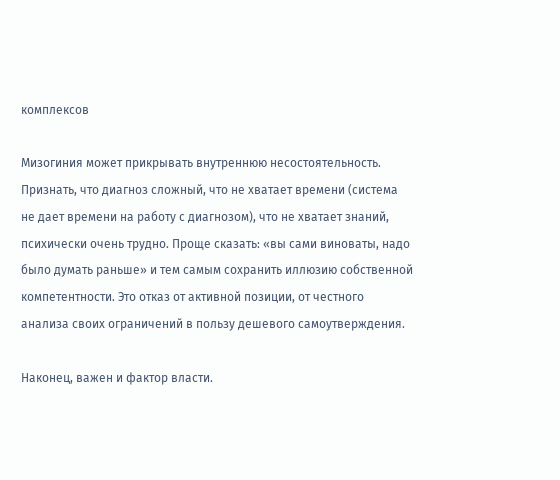комплексов

Мизогиния может прикрывать внутреннюю несостоятельность. Признать, что диагноз сложный, что не хватает времени (система не дает времени на работу с диагнозом), что не хватает знаний, психически очень трудно. Проще сказать: «вы сами виноваты, надо было думать раньше» и тем самым сохранить иллюзию собственной компетентности. Это отказ от активной позиции, от честного анализа своих ограничений в пользу дешевого самоутверждения.

Наконец, важен и фактор власти.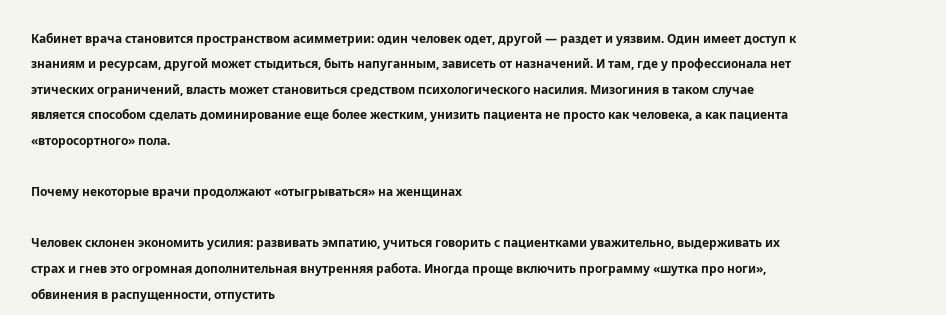Кабинет врача становится пространством асимметрии: один человек одет, другой — раздет и уязвим. Один имеет доступ к знаниям и ресурсам, другой может стыдиться, быть напуганным, зависеть от назначений. И там, где у профессионала нет этических ограничений, власть может становиться средством психологического насилия. Мизогиния в таком случае является способом сделать доминирование еще более жестким, унизить пациента не просто как человека, а как пациента «второсортного» пола.

Почему некоторые врачи продолжают «отыгрываться» на женщинах

Человек склонен экономить усилия: развивать эмпатию, учиться говорить с пациентками уважительно, выдерживать их страх и гнев это огромная дополнительная внутренняя работа. Иногда проще включить программу «шутка про ноги», обвинения в распущенности, отпустить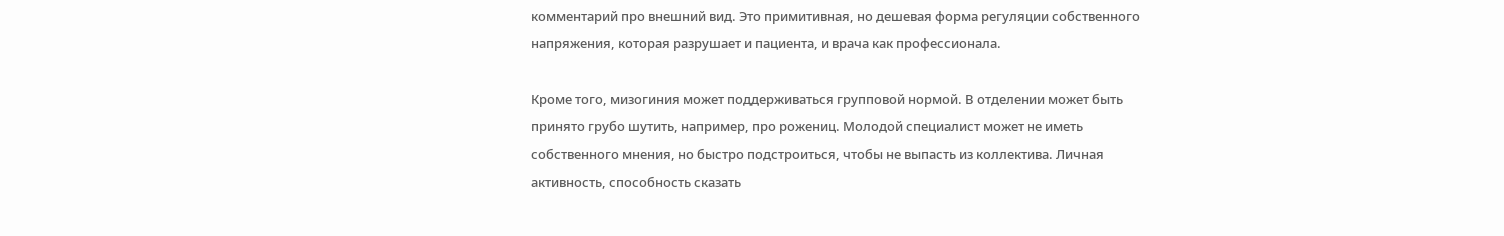комментарий про внешний вид. Это примитивная, но дешевая форма регуляции собственного напряжения, которая разрушает и пациента, и врача как профессионала.

Кроме того, мизогиния может поддерживаться групповой нормой. В отделении может быть принято грубо шутить, например, про рожениц. Молодой специалист может не иметь собственного мнения, но быстро подстроиться, чтобы не выпасть из коллектива. Личная активность, способность сказать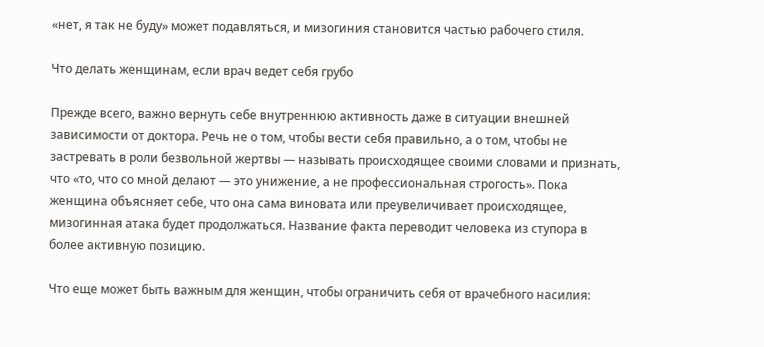«нет, я так не буду» может подавляться, и мизогиния становится частью рабочего стиля.

Что делать женщинам, если врач ведет себя грубо

Прежде всего, важно вернуть себе внутреннюю активность даже в ситуации внешней зависимости от доктора. Речь не о том, чтобы вести себя правильно, а о том, чтобы не застревать в роли безвольной жертвы — называть происходящее своими словами и признать, что «то, что со мной делают — это унижение, а не профессиональная строгость». Пока женщина объясняет себе, что она сама виновата или преувеличивает происходящее, мизогинная атака будет продолжаться. Название факта переводит человека из ступора в более активную позицию.

Что еще может быть важным для женщин, чтобы ограничить себя от врачебного насилия: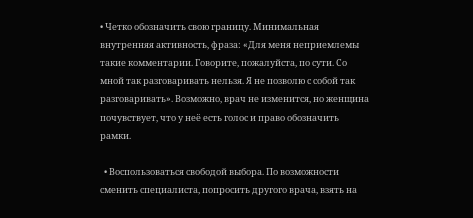• Четко обозначить свою границу. Минимальная внутренняя активность, фраза: «Для меня неприемлемы такие комментарии. Говорите, пожалуйста, по сути. Со мной так разговаривать нельзя. Я не позволю с собой так разговаривать». Возможно, врач не изменится, но женщина почувствует, что у неё есть голос и право обозначить рамки.

  • Воспользоваться свободой выбора. По возможности сменить специалиста, попросить другого врача, взять на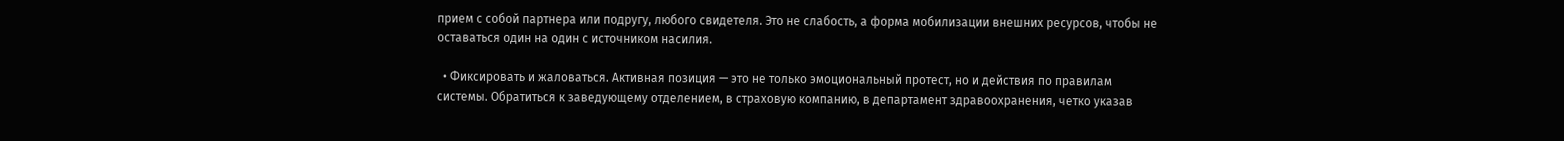прием с собой партнера или подругу, любого свидетеля. Это не слабость, а форма мобилизации внешних ресурсов, чтобы не оставаться один на один с источником насилия.

  • Фиксировать и жаловаться. Активная позиция — это не только эмоциональный протест, но и действия по правилам системы. Обратиться к заведующему отделением, в страховую компанию, в департамент здравоохранения, четко указав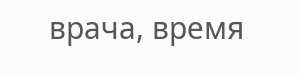врача, время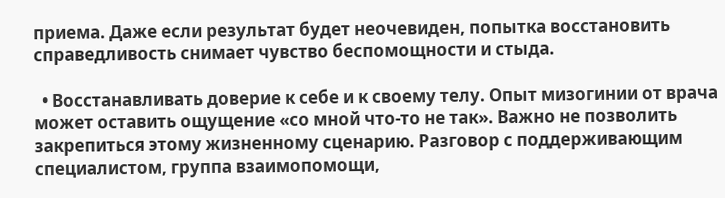приема. Даже если результат будет неочевиден, попытка восстановить справедливость снимает чувство беспомощности и стыда.

  • Восстанавливать доверие к себе и к своему телу. Опыт мизогинии от врача может оставить ощущение «со мной что-то не так». Важно не позволить закрепиться этому жизненному сценарию. Разговор с поддерживающим специалистом, группа взаимопомощи,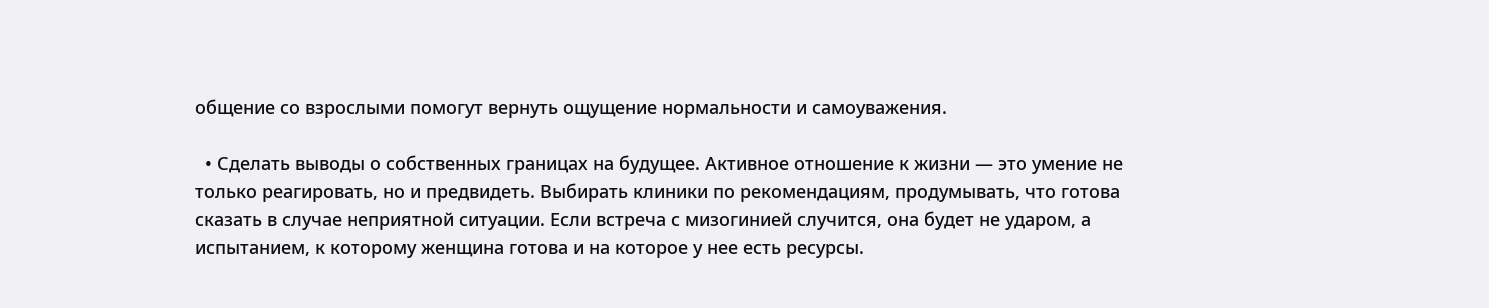общение со взрослыми помогут вернуть ощущение нормальности и самоуважения.

  • Сделать выводы о собственных границах на будущее. Активное отношение к жизни — это умение не только реагировать, но и предвидеть. Выбирать клиники по рекомендациям, продумывать, что готова сказать в случае неприятной ситуации. Если встреча с мизогинией случится, она будет не ударом, а испытанием, к которому женщина готова и на которое у нее есть ресурсы.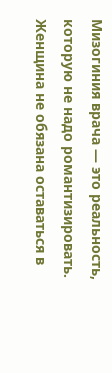Мизогиния врача — это реальность, которую не надо романтизировать. Женщина не обязана оставаться в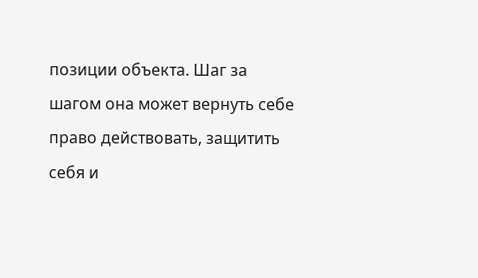позиции объекта. Шаг за шагом она может вернуть себе право действовать, защитить себя и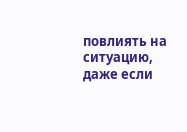повлиять на ситуацию, даже если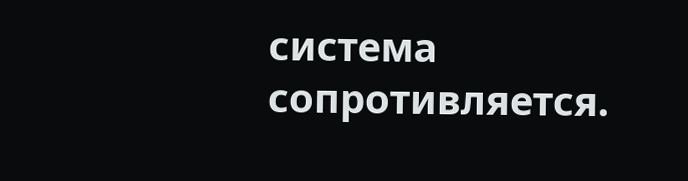система сопротивляется.